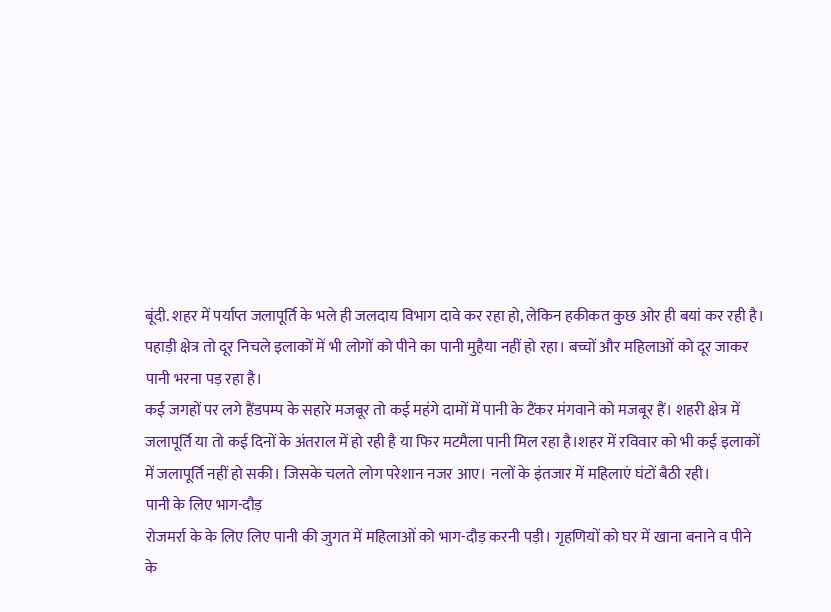बूंदी. शहर में पर्याप्त जलापूर्ति के भले ही जलदाय विभाग दावे कर रहा हो, लेकिन हकीकत कुछ ओर ही बयां कर रही है। पहाड़ी क्षेत्र तो दूर निचले इलाकों में भी लोगों को पीने का पानी मुहैया नहीं हो रहा। बच्चों और महिलाओं को दूर जाकर पानी भरना पड़ रहा है।
कई जगहों पर लगे हैंडपम्प के सहारे मजबूर तो कई महंगे दामों में पानी के टैंकर मंगवाने को मजबूर हैं। शहरी क्षेत्र में जलापूर्ति या तो कई दिनों के अंतराल में हो रही है या फिर मटमैला पानी मिल रहा है।शहर में रविवार को भी कई इलाकों में जलापूर्ति नहीं हो सकी। जिसके चलते लोग परेशान नजर आए। नलों के इंतजार में महिलाएं घंटों बैठी रही।
पानी के लिए भाग-दौड़
रोजमर्रा के के लिए लिए पानी की जुगत में महिलाओं को भाग-दौड़ करनी पड़ी। गृहणियों को घर में खाना बनाने व पीने के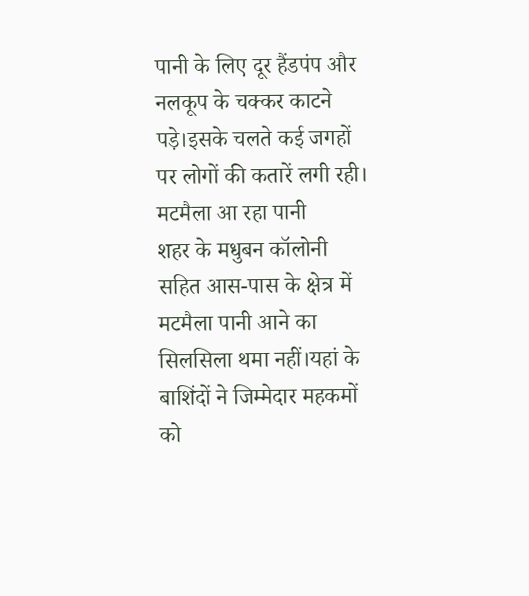पानी के लिए दूर हैंडपंप और नलकूप के चक्कर काटने पड़े।इसके चलते कई जगहों पर लोगों की कतारें लगी रही।
मटमैला आ रहा पानी
शहर के मधुबन कॉलोनी सहित आस-पास के क्षेत्र में मटमैला पानी आने का सिलसिला थमा नहीं।यहां के बाशिंदों ने जिम्मेदार महकमों को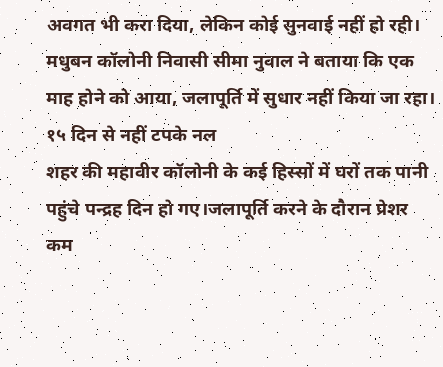अवगत भी करा दिया, लेकिन कोई सुनवाई नहीं हो रही। मधुबन कॉलोनी निवासी सीमा नुवाल ने बताया कि एक माह होने को आया, जलापूर्ति में सुधार नहीं किया जा रहा।
१५ दिन से नहीं टपके नल
शहर की महावीर कॉलोनी के कई हिस्सों में घरों तक पानी पहुंचे पन्द्रह दिन हो गए।जलापूर्ति करने के दौरान प्रेशर कम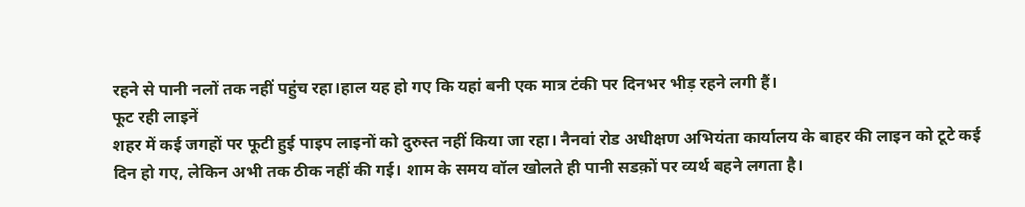रहने से पानी नलों तक नहीं पहुंच रहा।हाल यह हो गए कि यहां बनी एक मात्र टंकी पर दिनभर भीड़ रहने लगी हैं।
फूट रही लाइनें
शहर में कई जगहों पर फूटी हुई पाइप लाइनों को दुरुस्त नहीं किया जा रहा। नैनवां रोड अधीक्षण अभियंता कार्यालय के बाहर की लाइन को टूटे कई दिन हो गए, लेकिन अभी तक ठीक नहीं की गई। शाम के समय वॉल खोलते ही पानी सडक़ों पर व्यर्थ बहने लगता है।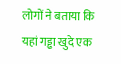लोगों ने बताया कि यहां गड्ढा खुदे एक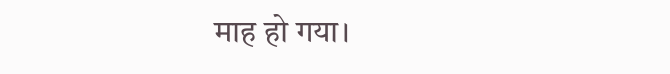माह हो गया।